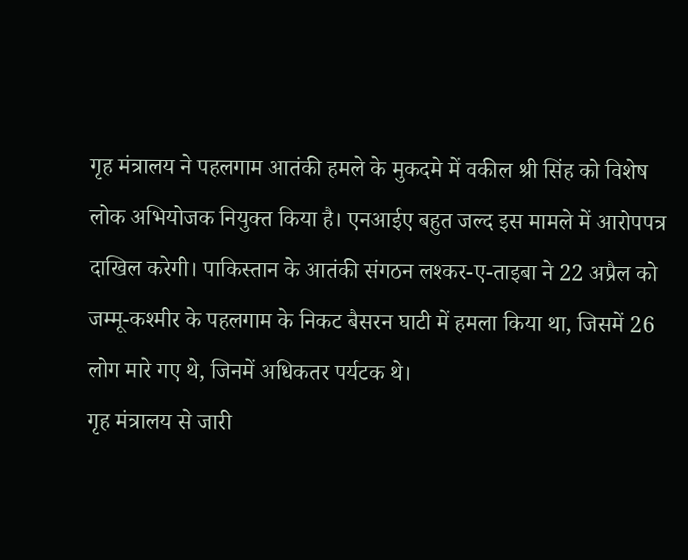गृह मंत्रालय ने पहलगाम आतंकी हमले के मुकदमे में वकील श्री सिंह को विशेष लोक अभियोजक नियुक्त किया है। एनआईए बहुत जल्द इस मामले में आरोपपत्र दाखिल करेगी। पाकिस्तान के आतंकी संगठन लश्कर-ए-ताइबा ने 22 अप्रैल को जम्मू-कश्मीर के पहलगाम के निकट बैसरन घाटी में हमला किया था, जिसमें 26 लोग मारे गए थे, जिनमें अधिकतर पर्यटक थे।
गृह मंत्रालय से जारी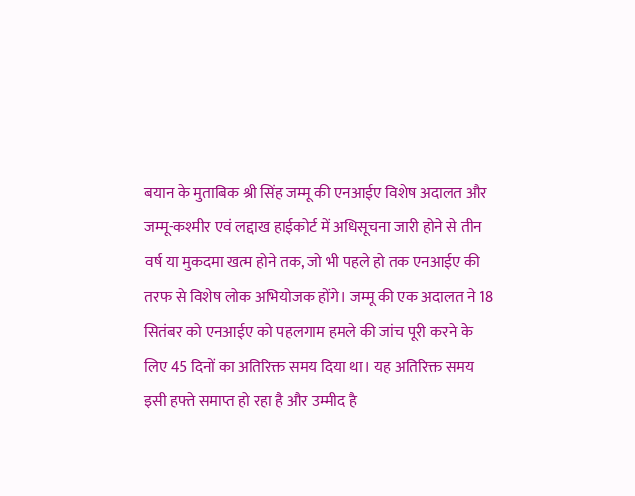बयान के मुताबिक श्री सिंह जम्मू की एनआईए विशेष अदालत और जम्मू-कश्मीर एवं लद्दाख हाईकोर्ट में अधिसूचना जारी होने से तीन वर्ष या मुकदमा खत्म होने तक, जो भी पहले हो तक एनआईए की तरफ से विशेष लोक अभियोजक होंगे। जम्मू की एक अदालत ने 18 सितंबर को एनआईए को पहलगाम हमले की जांच पूरी करने के लिए 45 दिनों का अतिरिक्त समय दिया था। यह अतिरिक्त समय इसी हफ्ते समाप्त हो रहा है और उम्मीद है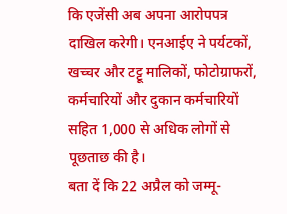कि एजेंसी अब अपना आरोपपत्र दाखिल करेगी। एनआईए ने पर्यटकों, खच्चर और टट्टू मालिकों, फोटोग्राफरों, कर्मचारियों और दुकान कर्मचारियों सहित 1,000 से अधिक लोगों से पूछताछ की है।
बता दें कि 22 अप्रैल को जम्मू-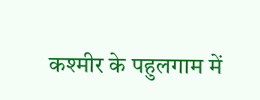कश्मीर के पहुलगाम में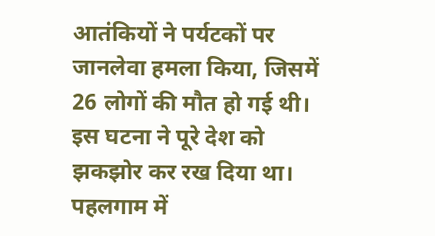आतंकियों ने पर्यटकों पर जानलेवा हमला किया, जिसमें 26 लोगों की मौत हो गई थी। इस घटना ने पूरे देश को झकझोर कर रख दिया था। पहलगाम में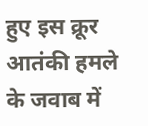हुए इस क्रूर आतंकी हमले के जवाब में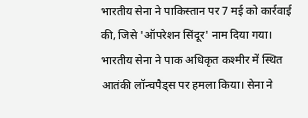भारतीय सेना ने पाकिस्तान पर 7 मई को कार्रवाई की, जिसे 'ऑपरेशन सिंदूर' नाम दिया गया। भारतीय सेना ने पाक अधिकृत कश्मीर में स्थित आतंकी लॉन्चपैड्स पर हमला किया। सेना ने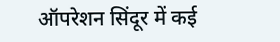ऑपरेशन सिंदूर में कई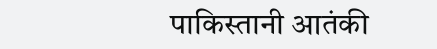पाकिस्तानी आतंकी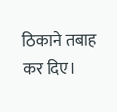ठिकाने तबाह कर दिए।